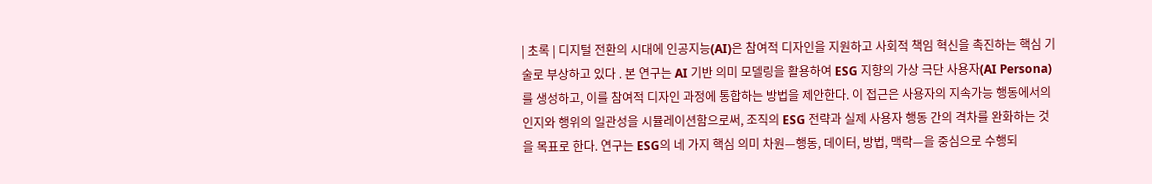| 초록 | 디지털 전환의 시대에 인공지능(AI)은 참여적 디자인을 지원하고 사회적 책임 혁신을 촉진하는 핵심 기술로 부상하고 있다 . 본 연구는 AI 기반 의미 모델링을 활용하여 ESG 지향의 가상 극단 사용자(AI Persona)를 생성하고, 이를 참여적 디자인 과정에 통합하는 방법을 제안한다. 이 접근은 사용자의 지속가능 행동에서의 인지와 행위의 일관성을 시뮬레이션함으로써, 조직의 ESG 전략과 실제 사용자 행동 간의 격차를 완화하는 것을 목표로 한다. 연구는 ESG의 네 가지 핵심 의미 차원—행동, 데이터, 방법, 맥락—을 중심으로 수행되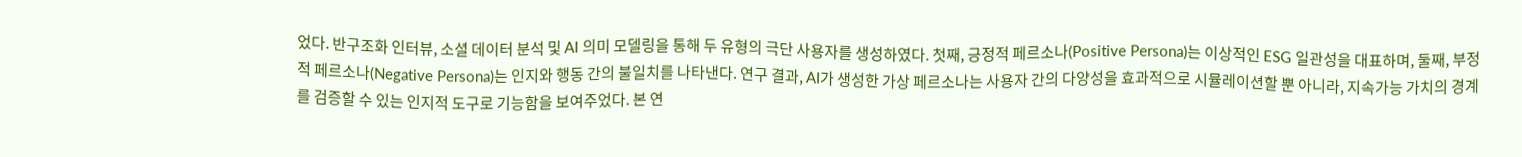었다. 반구조화 인터뷰, 소셜 데이터 분석 및 AI 의미 모델링을 통해 두 유형의 극단 사용자를 생성하였다. 첫째, 긍정적 페르소나(Positive Persona)는 이상적인 ESG 일관성을 대표하며, 둘째, 부정적 페르소나(Negative Persona)는 인지와 행동 간의 불일치를 나타낸다. 연구 결과, AI가 생성한 가상 페르소나는 사용자 간의 다양성을 효과적으로 시뮬레이션할 뿐 아니라, 지속가능 가치의 경계를 검증할 수 있는 인지적 도구로 기능함을 보여주었다. 본 연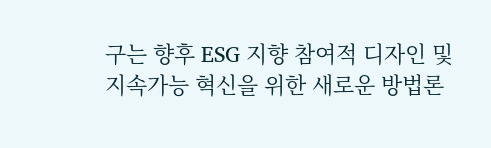구는 향후 ESG 지향 참여적 디자인 및 지속가능 혁신을 위한 새로운 방법론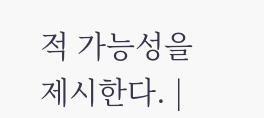적 가능성을 제시한다. |